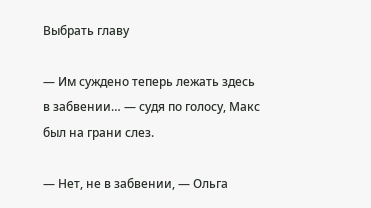Выбрать главу

— Им суждено теперь лежать здесь в забвении… — судя по голосу, Макс был на грани слез.

— Нет, не в забвении, — Ольга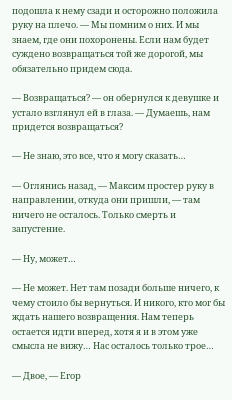подошла к нему сзади и осторожно положила руку на плечо. — Мы помним о них. И мы знаем, где они похоронены. Если нам будет суждено возвращаться той же дорогой, мы обязательно придем сюда.

— Возвращаться? — он обернулся к девушке и устало взглянул ей в глаза. — Думаешь, нам придется возвращаться?

— Не знаю, это все, что я могу сказать…

— Оглянись назад, — Максим простер руку в направлении, откуда они пришли, — там ничего не осталось. Только смерть и запустение.

— Ну, может…

— Не может. Нет там позади больше ничего, к чему стоило бы вернуться. И никого, кто мог бы ждать нашего возвращения. Нам теперь остается идти вперед, хотя я и в этом уже смысла не вижу… Нас осталось только трое…

— Двое, — Егор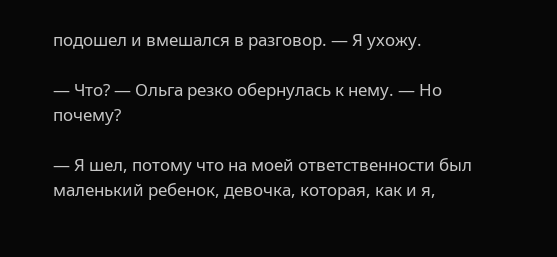подошел и вмешался в разговор. — Я ухожу.

— Что? — Ольга резко обернулась к нему. — Но почему?

— Я шел, потому что на моей ответственности был маленький ребенок, девочка, которая, как и я,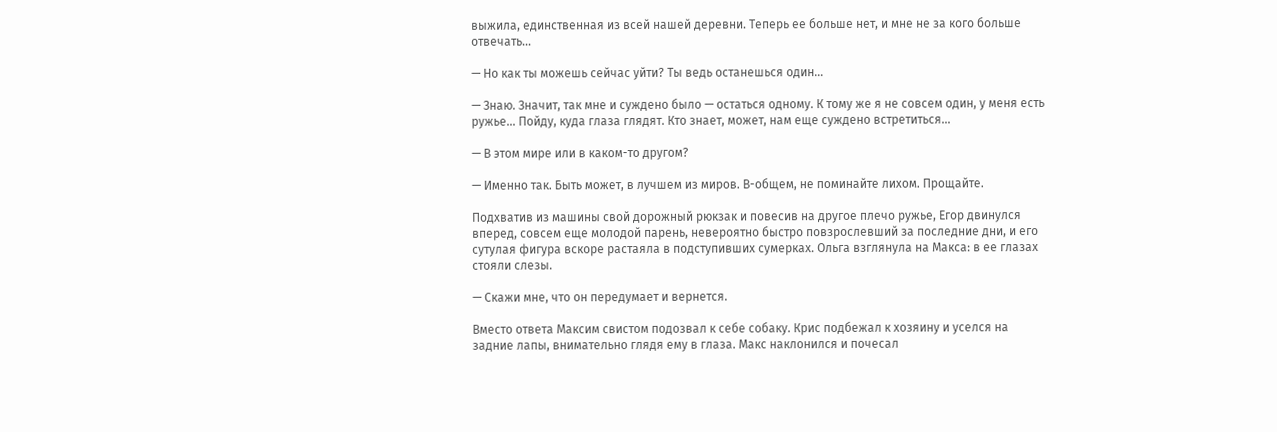выжила, единственная из всей нашей деревни. Теперь ее больше нет, и мне не за кого больше отвечать…

— Но как ты можешь сейчас уйти? Ты ведь останешься один…

— Знаю. Значит, так мне и суждено было — остаться одному. К тому же я не совсем один, у меня есть ружье… Пойду, куда глаза глядят. Кто знает, может, нам еще суждено встретиться…

— В этом мире или в каком-то другом?

— Именно так. Быть может, в лучшем из миров. В-общем, не поминайте лихом. Прощайте.

Подхватив из машины свой дорожный рюкзак и повесив на другое плечо ружье, Егор двинулся вперед, совсем еще молодой парень, невероятно быстро повзрослевший за последние дни, и его сутулая фигура вскоре растаяла в подступивших сумерках. Ольга взглянула на Макса: в ее глазах стояли слезы.

— Скажи мне, что он передумает и вернется.

Вместо ответа Максим свистом подозвал к себе собаку. Крис подбежал к хозяину и уселся на задние лапы, внимательно глядя ему в глаза. Макс наклонился и почесал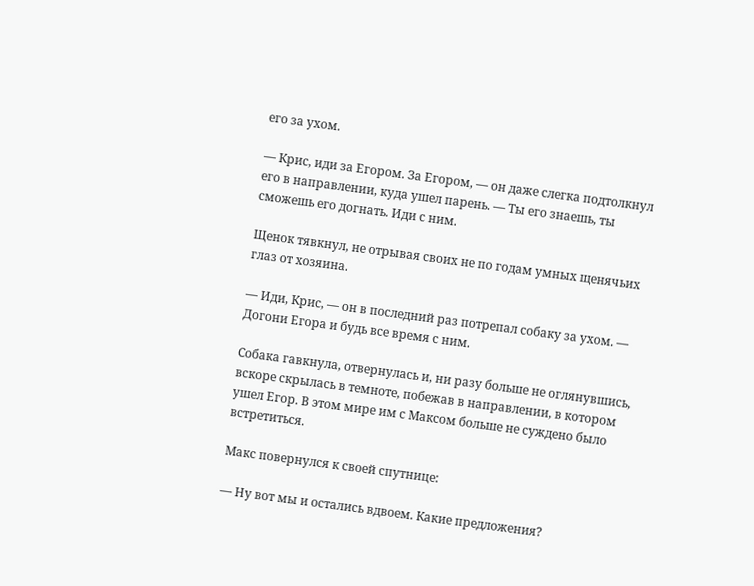его за ухом.

— Крис, иди за Егором. За Егором, — он даже слегка подтолкнул его в направлении, куда ушел парень. — Ты его знаешь, ты сможешь его догнать. Иди с ним.

Щенок тявкнул, не отрывая своих не по годам умных щенячьих глаз от хозяина.

— Иди, Крис, — он в последний раз потрепал собаку за ухом. — Догони Егора и будь все время с ним.

Собака гавкнула, отвернулась и, ни разу больше не оглянувшись, вскоре скрылась в темноте, побежав в направлении, в котором ушел Егор. В этом мире им с Максом больше не суждено было встретиться.

Макс повернулся к своей спутнице:

— Ну вот мы и остались вдвоем. Какие предложения?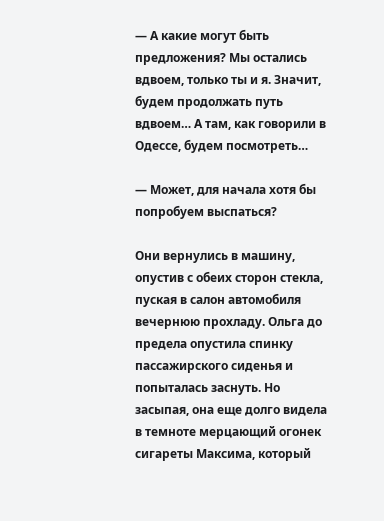— А какие могут быть предложения? Мы остались вдвоем, только ты и я. Значит, будем продолжать путь вдвоем… А там, как говорили в Одессе, будем посмотреть…

— Может, для начала хотя бы попробуем выспаться?

Они вернулись в машину, опустив с обеих сторон стекла, пуская в салон автомобиля вечернюю прохладу. Ольга до предела опустила спинку пассажирского сиденья и попыталась заснуть. Но засыпая, она еще долго видела в темноте мерцающий огонек сигареты Максима, который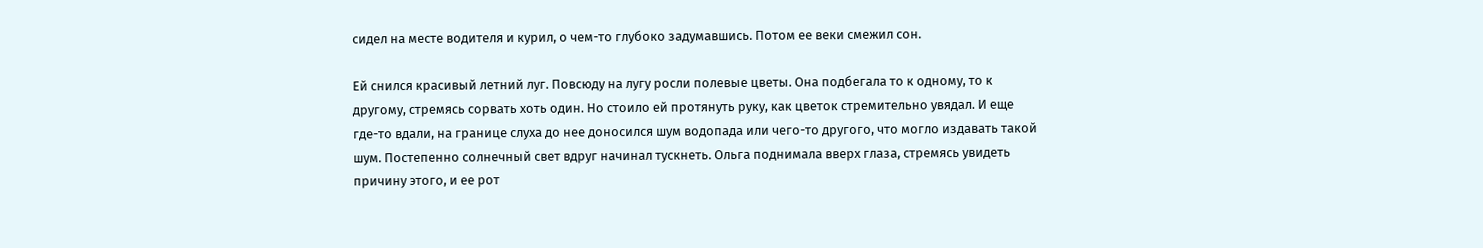сидел на месте водителя и курил, о чем-то глубоко задумавшись. Потом ее веки смежил сон.

Ей снился красивый летний луг. Повсюду на лугу росли полевые цветы. Она подбегала то к одному, то к другому, стремясь сорвать хоть один. Но стоило ей протянуть руку, как цветок стремительно увядал. И еще где-то вдали, на границе слуха до нее доносился шум водопада или чего-то другого, что могло издавать такой шум. Постепенно солнечный свет вдруг начинал тускнеть. Ольга поднимала вверх глаза, стремясь увидеть причину этого, и ее рот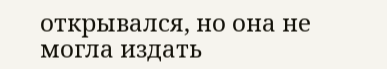открывался, но она не могла издать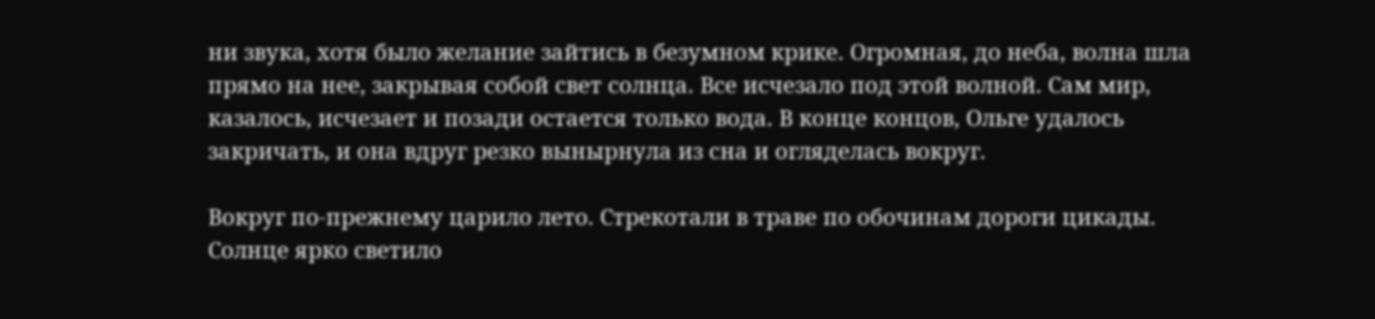ни звука, хотя было желание зайтись в безумном крике. Огромная, до неба, волна шла прямо на нее, закрывая собой свет солнца. Все исчезало под этой волной. Сам мир, казалось, исчезает и позади остается только вода. В конце концов, Ольге удалось закричать, и она вдруг резко вынырнула из сна и огляделась вокруг.

Вокруг по-прежнему царило лето. Стрекотали в траве по обочинам дороги цикады. Солнце ярко светило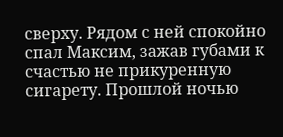сверху. Рядом с ней спокойно спал Максим, зажав губами к счастью не прикуренную сигарету. Прошлой ночью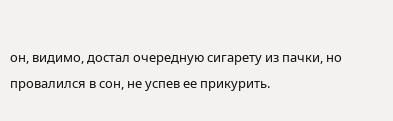он, видимо, достал очередную сигарету из пачки, но провалился в сон, не успев ее прикурить.